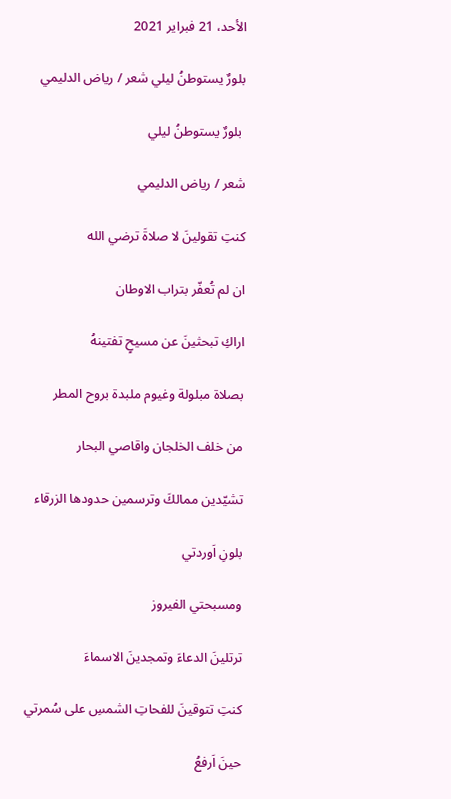الأحد، 21 فبراير 2021

بلورٌ يستوطنُ ليلي شعر / رياض الدليمي

 بلورٌ يستوطنُ ليلي

شعر / رياض الدليمي

كنتِ تقولينَ لا صلاةَ ترضي الله

ان لم تُعفّر بتراب الاوطان

اراكِ تبحثينَ عن مسيحٍ تفتينهُ

بصلاة مبلولة وغيوم ملبدة بروح المطر

من خلف الخلجان واقاصي البحار

تشيّدين ممالكَ وترسمين حدودها الزرقاء

بلونِ اَوردتي

ومسبحتي الفيروز

ترتلينَ الدعاءَ وتمجدينَ الاسماءَ

كنتِ تتوقينَ للفحاتِ الشمسِ على سُمرتي

حينَ اَرفعُ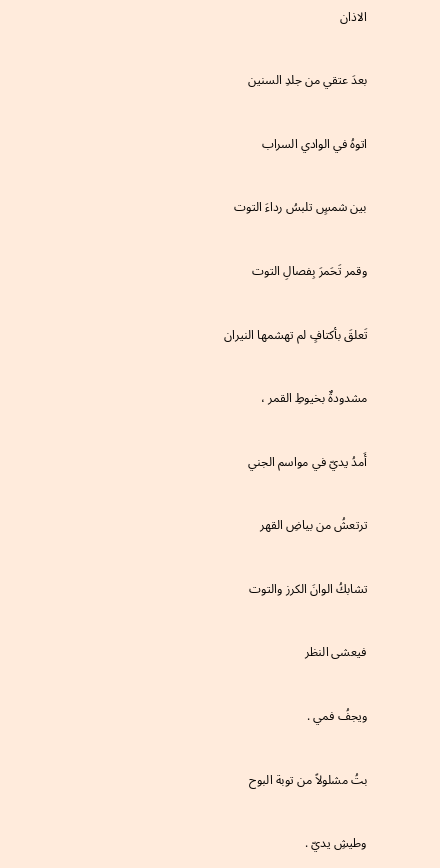الاذان

بعدَ عتقي من جلدِ السنين

اتوهُ في الوادي السراب

بين شمسٍ تلبسُ رداءَ التوت

وقمر تَحَمرَ بِفصالِ التوت

تَعلقَ بأكتافٍ لم تهشمها النيران

مشدودةٌ بخيوطِ القمر ،

أَمدُ يديّ في مواسم الجني

ترتعشُ من بياضِ القهر

تشابكُ الوانَ الكرز والتوت

فيعشى النظر

ويجفُ فمي .

بتُ مشلولاً من توبة البوح

وطيشِ يديّ .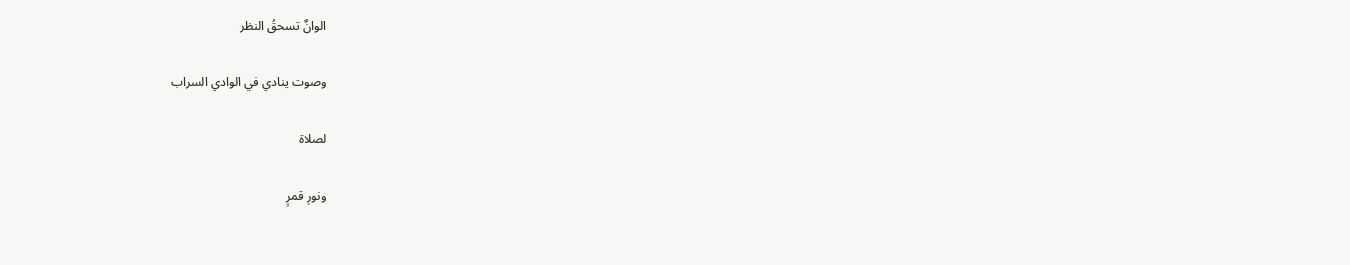الوانٌ تسحقُ النظر

وصوت ينادي في الوادي السراب

لصلاة

ونورِ قمرٍ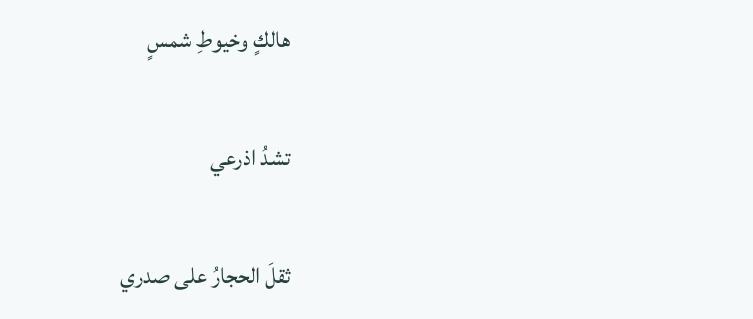هالكٍ وخيوطِ شمسٍ

تشدُ اذرعي

ثقلَ الحجارُ على صدري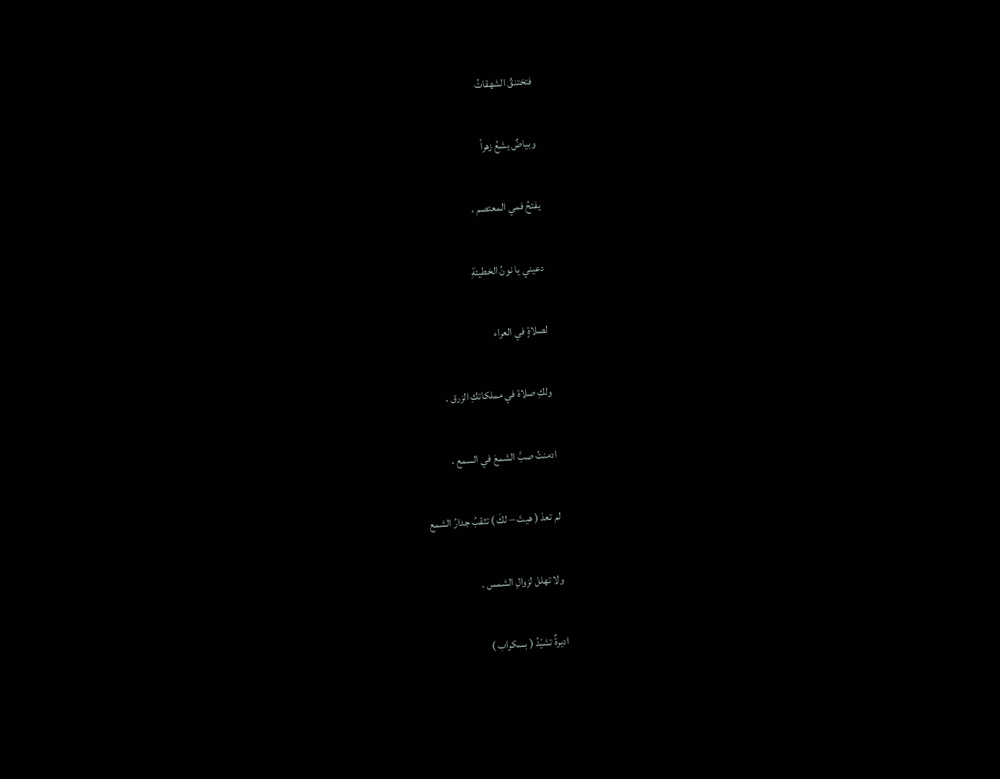فتختنقُ الشهقاتُ

وبياضٌ يشعُ زهراً

يفتحُ فمي المعتصم ،

دعيني يا نونُ الخطيئةِ

لصلاةٍ في العراء

ولكِ صلاة في مملكاتكِ الزرق .

ادمنتُ صبَّ الشمعَ في السمع ،

لم تعدْ ( هيتَ – لكَ ) تثقبُ جدارُ الشمع

ولا تهلل لزوالِ الشمس .

اديرةٌ تشيّدُ ( بسكراب )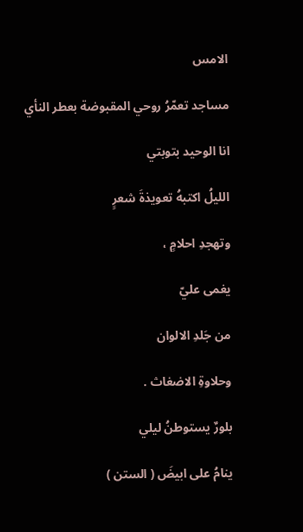الامس

مساجد تعمّرُ روحي المقبوضة بعطر النأي

انا الوحيد بتوبتي

الليلُ اكتبهُ تعويذةَ شعرٍ

وتهجدِ احلامٍ ،

يغمى عليّ

من جَلدِ الالوان

وحلاوةِ الاضغاث .

بلورٌ يستوطنُ ليلي

ينامُ على ابيضَ ( الستن )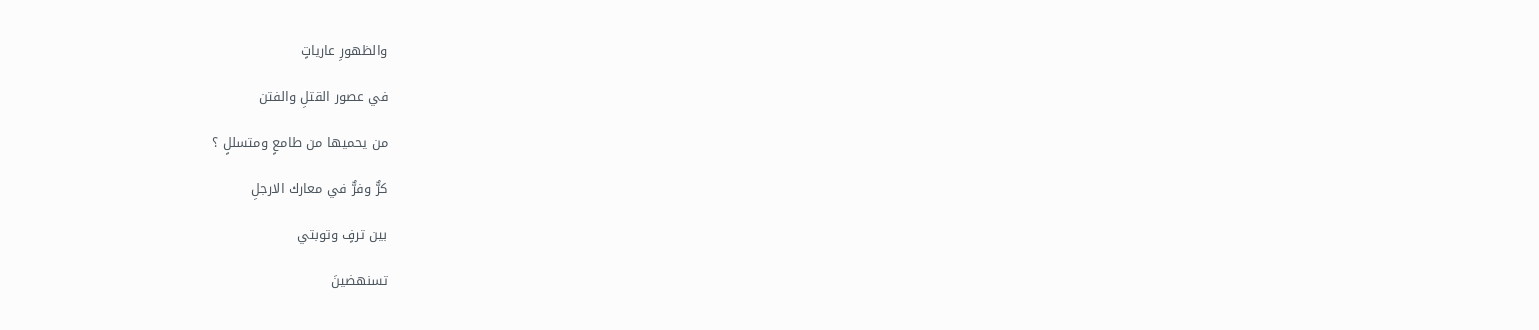والظهورِ عارياتٍ

في عصور القتلِ والفتن

من يحميها من طامعٍ ومتسللٍ ؟

كرٌّ وفرٌّ في معارك الارجلِ

بين ترفٍ وتوبتي

تسنهضينَ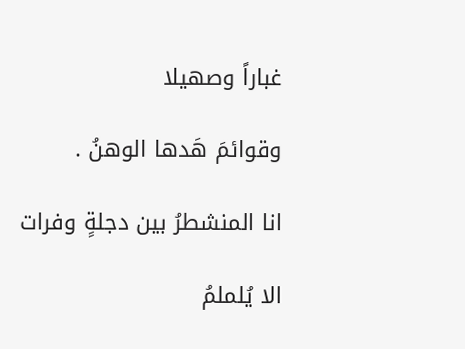غباراً وصهيلا

وقوائمَ هَدها الوهنُ .

انا المنشطرُ بين دجلةٍ وفرات

الا يُلملمُ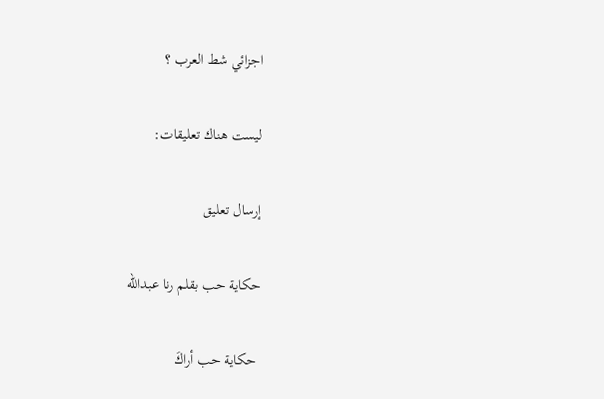اجزائي شط العرب ؟

ليست هناك تعليقات:

إرسال تعليق

حكاية حب بقلم رنا عبدالله

 حكاية حب أراكَ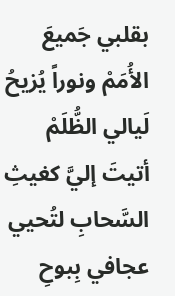بقلبي جَميعَ الأُمَمْ ونوراً يُزيحُ لَيالي الظُّلَمْ أتيتَ إليَّ كغيثِ السَّحابِ لتُحيي عجافي بِبوحِ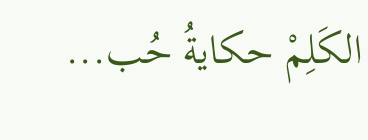الكَلِمْ حكايةُ حُب...